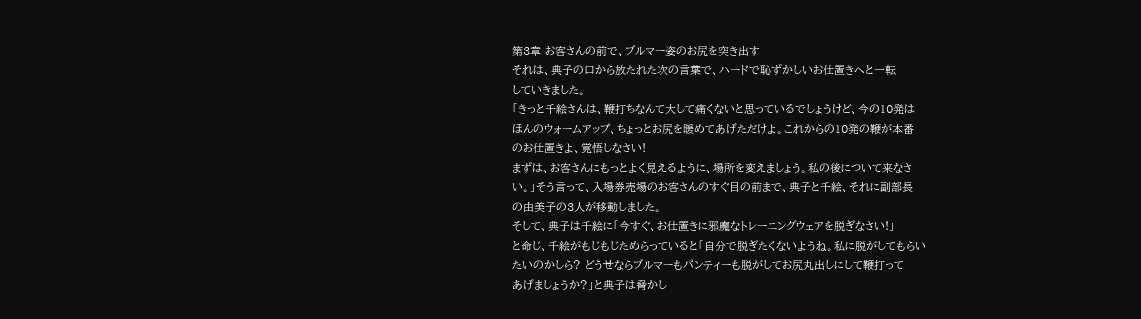第3章 お客さんの前で、ブルマー姿のお尻を突き出す
それは、典子の口から放たれた次の言葉で、ハードで恥ずかしいお仕置きへと一転
していきました。
「きっと千絵さんは、鞭打ちなんて大して痛くないと思っているでしょうけど、今の10発は
ほんのウォームアップ、ちょっとお尻を暖めてあげただけよ。これからの10発の鞭が本番
のお仕置きよ、覚悟しなさい!
まずは、お客さんにもっとよく見えるように、場所を変えましょう。私の後について来なさ
い。」そう言って、入場券売場のお客さんのすぐ目の前まで、典子と千絵、それに副部長
の由美子の3人が移動しました。
そして、典子は千絵に「今すぐ、お仕置きに邪魔なトレーニングウェアを脱ぎなさい!」
と命じ、千絵がもじもじためらっていると「自分で脱ぎたくないようね。私に脱がしてもらい
たいのかしら? どうせならブルマーもパンティーも脱がしてお尻丸出しにして鞭打って
あげましょうか?」と典子は脅かし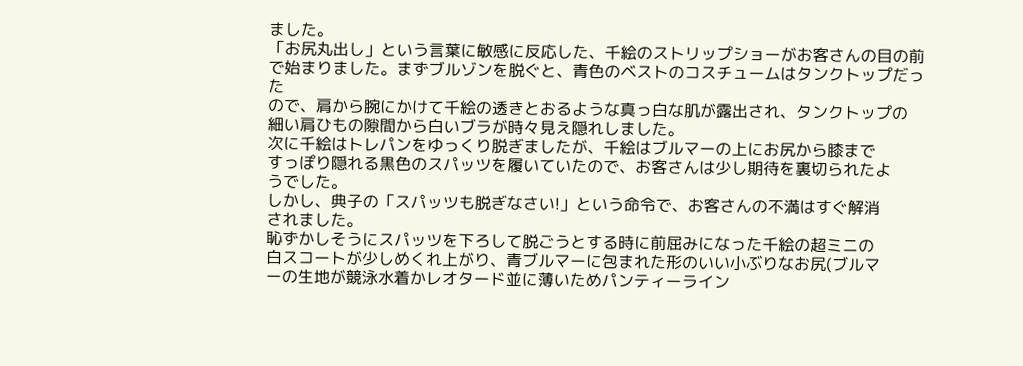ました。
「お尻丸出し」という言葉に敏感に反応した、千絵のストリップショーがお客さんの目の前
で始まりました。まずブルゾンを脱ぐと、青色のベストのコスチュームはタンクトップだった
ので、肩から腕にかけて千絵の透きとおるような真っ白な肌が露出され、タンクトップの
細い肩ひもの隙間から白いブラが時々見え隠れしました。
次に千絵はトレパンをゆっくり脱ぎましたが、千絵はブルマーの上にお尻から膝まで
すっぽり隠れる黒色のスパッツを履いていたので、お客さんは少し期待を裏切られたよ
うでした。
しかし、典子の「スパッツも脱ぎなさい!」という命令で、お客さんの不満はすぐ解消
されました。
恥ずかしそうにスパッツを下ろして脱ごうとする時に前屈みになった千絵の超ミニの
白スコートが少しめくれ上がり、青ブルマーに包まれた形のいい小ぶりなお尻(ブルマ
ーの生地が競泳水着かレオタード並に薄いためパンティーライン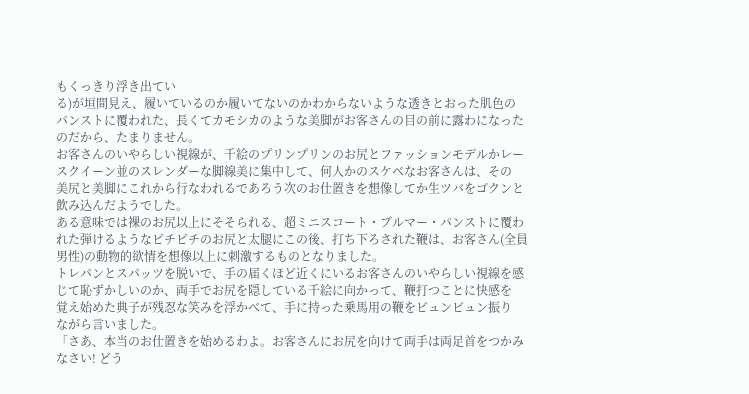もくっきり浮き出てい
る)が垣間見え、履いているのか履いてないのかわからないような透きとおった肌色の
パンストに覆われた、長くてカモシカのような美脚がお客さんの目の前に露わになった
のだから、たまりません。
お客さんのいやらしい視線が、千絵のプリンプリンのお尻とファッションモデルかレー
スクイーン並のスレンダーな脚線美に集中して、何人かのスケベなお客さんは、その
美尻と美脚にこれから行なわれるであろう次のお仕置きを想像してか生ツバをゴクンと
飲み込んだようでした。
ある意味では裸のお尻以上にそそられる、超ミニスコート・ブルマー・パンストに覆わ
れた弾けるようなピチピチのお尻と太腿にこの後、打ち下ろされた鞭は、お客さん(全員
男性)の動物的欲情を想像以上に刺激するものとなりました。
トレパンとスパッツを脱いで、手の届くほど近くにいるお客さんのいやらしい視線を感
じて恥ずかしいのか、両手でお尻を隠している千絵に向かって、鞭打つことに快感を
覚え始めた典子が残忍な笑みを浮かべて、手に持った乗馬用の鞭をビュンビュン振り
ながら言いました。
「さあ、本当のお仕置きを始めるわよ。お客さんにお尻を向けて両手は両足首をつかみ
なさい! どう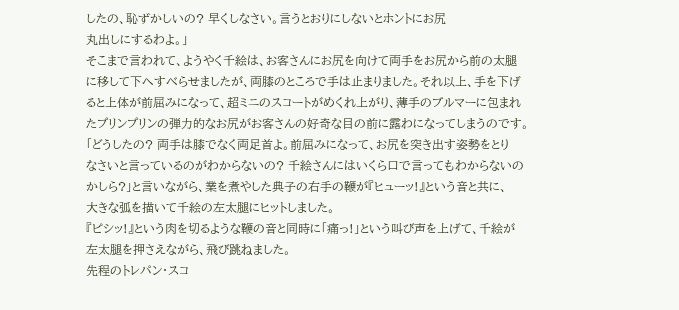したの、恥ずかしいの? 早くしなさい。言うとおりにしないとホントにお尻
丸出しにするわよ。」
そこまで言われて、ようやく千絵は、お客さんにお尻を向けて両手をお尻から前の太腿
に移して下へすべらせましたが、両膝のところで手は止まりました。それ以上、手を下げ
ると上体が前屈みになって、超ミニのスコートがめくれ上がり、薄手のブルマーに包まれ
たプリンプリンの弾力的なお尻がお客さんの好奇な目の前に露わになってしまうのです。
「どうしたの? 両手は膝でなく両足首よ。前屈みになって、お尻を突き出す姿勢をとり
なさいと言っているのがわからないの? 千絵さんにはいくら口で言ってもわからないの
かしら?」と言いながら、業を煮やした典子の右手の鞭が『ヒューッ!』という音と共に、
大きな弧を描いて千絵の左太腿にヒットしました。
『ピシッ!』という肉を切るような鞭の音と同時に「痛っ!」という叫び声を上げて、千絵が
左太腿を押さえながら、飛び跳ねました。
先程のトレパン・スコ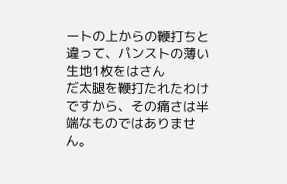ートの上からの鞭打ちと違って、パンストの薄い生地1枚をはさん
だ太腿を鞭打たれたわけですから、その痛さは半端なものではありません。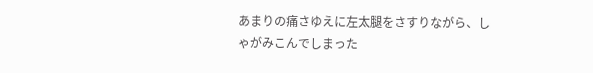あまりの痛さゆえに左太腿をさすりながら、しゃがみこんでしまった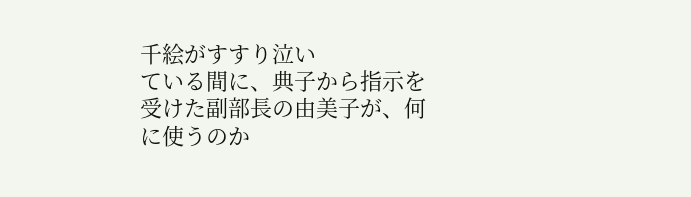千絵がすすり泣い
ている間に、典子から指示を受けた副部長の由美子が、何に使うのか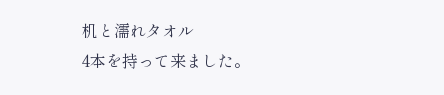机と濡れタオル
4本を持って来ました。